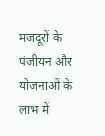मजदूरों के पंजीयन और योजनाओं के लाभ में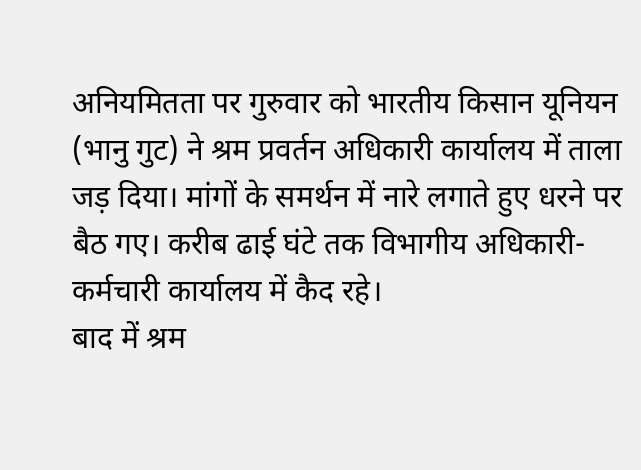अनियमितता पर गुरुवार को भारतीय किसान यूनियन (भानु गुट) ने श्रम प्रवर्तन अधिकारी कार्यालय में ताला जड़ दिया। मांगों के समर्थन में नारे लगाते हुए धरने पर बैठ गए। करीब ढाई घंटे तक विभागीय अधिकारी-कर्मचारी कार्यालय में कैद रहे।
बाद में श्रम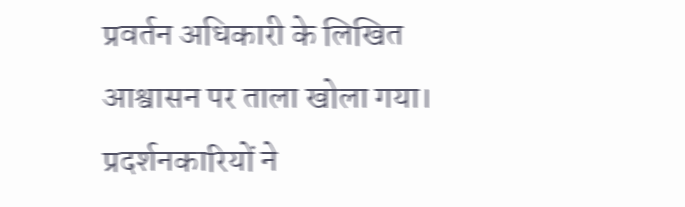प्रवर्तन अधिकारी के लिखित आश्वासन पर ताला खोला गया। प्रदर्शनकारियों ने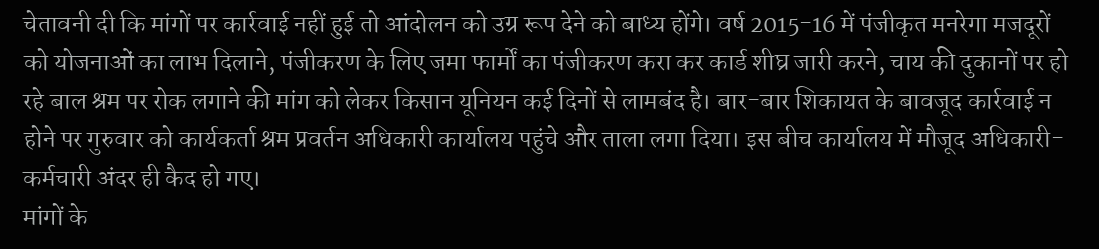चेतावनी दी कि मांगों पर कार्रवाई नहीं हुई तो आंदोलन को उग्र रूप देने को बाध्य होंगे। वर्ष 2015-16 में पंजीकृत मनरेगा मजदूरों को योजनाओं का लाभ दिलाने, पंजीकरण के लिए जमा फार्मों का पंजीकरण करा कर कार्ड शीघ्र जारी करने, चाय की दुकानों पर हो रहे बाल श्रम पर रोक लगाने की मांग को लेकर किसान यूनियन कई दिनों से लामबंद है। बार-बार शिकायत के बावजूद कार्रवाई न होने पर गुरुवार को कार्यकर्ता श्रम प्रवर्तन अधिकारी कार्यालय पहुंचे और ताला लगा दिया। इस बीच कार्यालय में मौजूद अधिकारी-कर्मचारी अंदर ही कैद हो गए।
मांगों के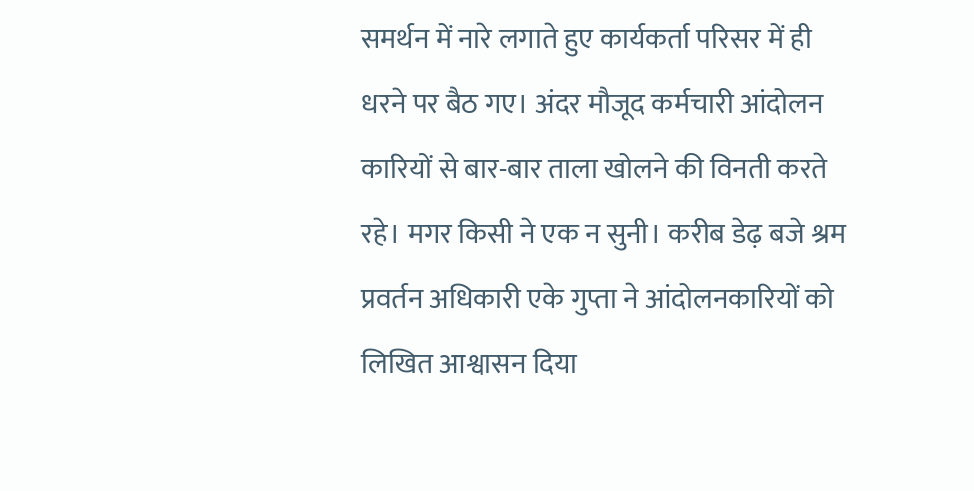समर्थन में नारे लगाते हुए कार्यकर्ता परिसर में ही धरने पर बैठ गए। अंदर मौजूद कर्मचारी आंदोलन कारियों से बार-बार ताला खोलने की विनती करते रहे। मगर किसी ने एक न सुनी। करीब डेढ़ बजे श्रम प्रवर्तन अधिकारी एके गुप्ता ने आंदोलनकारियों को लिखित आश्वासन दिया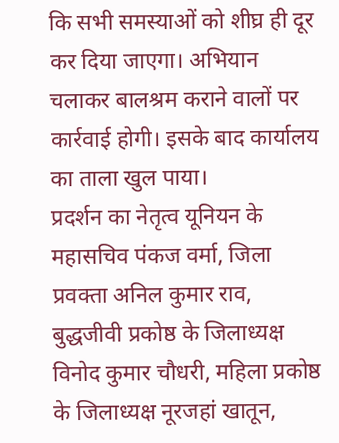कि सभी समस्याओं को शीघ्र ही दूर कर दिया जाएगा। अभियान चलाकर बालश्रम कराने वालों पर कार्रवाई होगी। इसके बाद कार्यालय का ताला खुल पाया।
प्रदर्शन का नेतृत्व यूनियन के महासचिव पंकज वर्मा, जिला प्रवक्ता अनिल कुमार राव, बुद्धजीवी प्रकोष्ठ के जिलाध्यक्ष विनोद कुमार चौधरी, महिला प्रकोष्ठ के जिलाध्यक्ष नूरजहां खातून,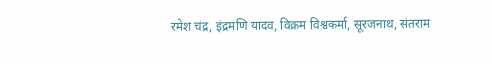रमेश चंद्र, इंद्रमणि यादव, विक्रम विश्वकर्मा, सूरजनाथ, संतराम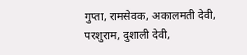गुप्ता, रामसेवक, अकालमती देवी, परशुराम, दुशाली देवी,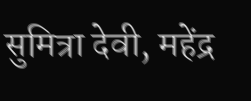सुमित्रा देवी, महेंद्र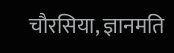चौरसिया, ज्ञानमति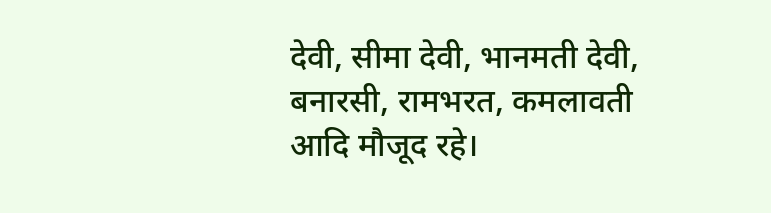देवी, सीमा देवी, भानमती देवी, बनारसी, रामभरत, कमलावती आदि मौजूद रहे।